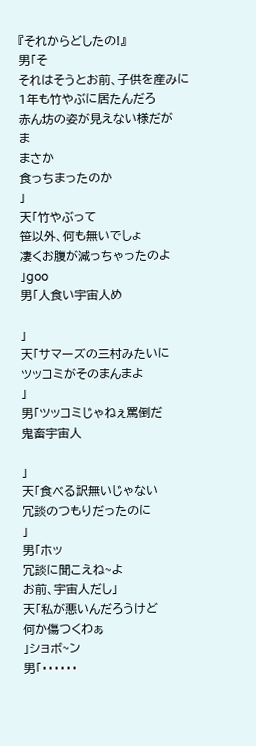『それからどしたの!』
男「そ
それはそうとお前、子供を産みに
1年も竹やぶに居たんだろ
赤ん坊の姿が見えない様だが
ま
まさか
食っちまったのか
」
天「竹やぶって
笹以外、何も無いでしょ
凄くお腹が減っちゃったのよ
」goo
男「人食い宇宙人め

」
天「サマーズの三村みたいに
ツッコミがそのまんまよ
」
男「ツッコミじゃねぇ罵倒だ
鬼畜宇宙人

」
天「食べる訳無いじゃない
冗談のつもりだったのに
」
男「ホッ
冗談に聞こえね~よ
お前、宇宙人だし」
天「私が悪いんだろうけど
何か傷つくわぁ
」ショボ~ン
男「・・・・・・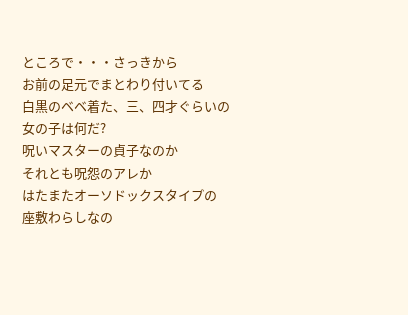ところで・・・さっきから
お前の足元でまとわり付いてる
白黒のベベ着た、三、四才ぐらいの
女の子は何だ?
呪いマスターの貞子なのか
それとも呪怨のアレか
はたまたオーソドックスタイプの
座敷わらしなの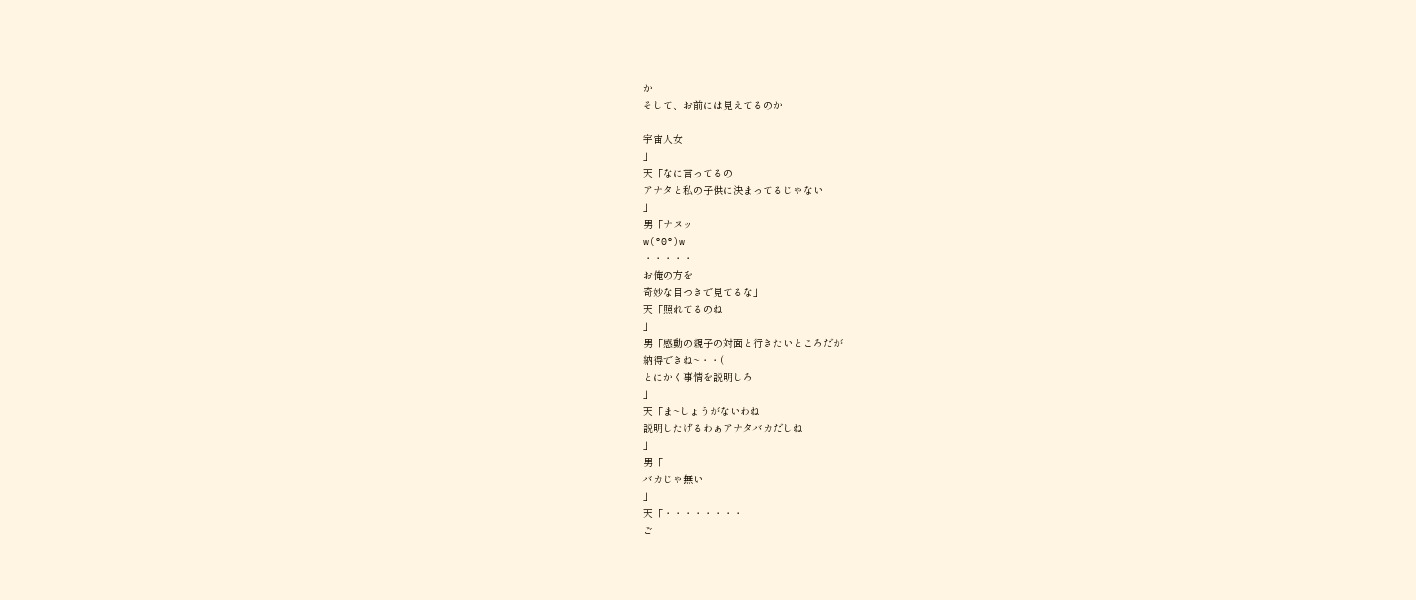か
そして、お前には見えてるのか

宇宙人女
」
天「なに言ってるの
アナタと私の子供に決まってるじゃない
」
男「ナヌッ
w(°0°)w
・・・・・
お俺の方を
奇妙な目つきで見てるな」
天「照れてるのね
」
男「感動の親子の対面と行きたいところだが
納得できね~・・(
とにかく事情を説明しろ
」
天「ま~しょうがないわね
説明したげるわぁアナタバカだしね
」
男「
バカじゃ無い
」
天「・・・・・・・・
ご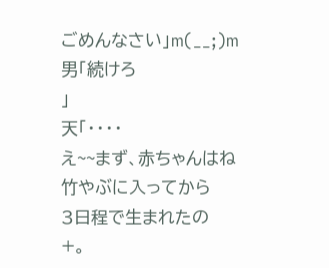ごめんなさい」m(__;)m
男「続けろ
」
天「・・・・
え~~まず、赤ちゃんはね
竹やぶに入ってから
3日程で生まれたの
+。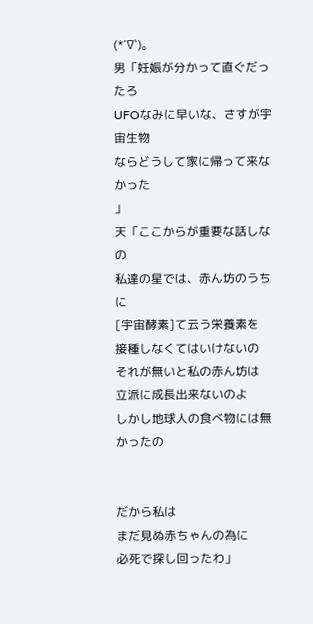(*′∇`)。
男「妊娠が分かって直ぐだったろ
UFOなみに早いな、さすが宇宙生物
ならどうして家に帰って来なかった
」
天「ここからが重要な話しなの
私達の星では、赤ん坊のうちに
[宇宙酵素]て云う栄養素を
接種しなくてはいけないの
それが無いと私の赤ん坊は
立派に成長出来ないのよ
しかし地球人の食べ物には無かったの


だから私は
まだ見ぬ赤ちゃんの為に
必死で探し回ったわ」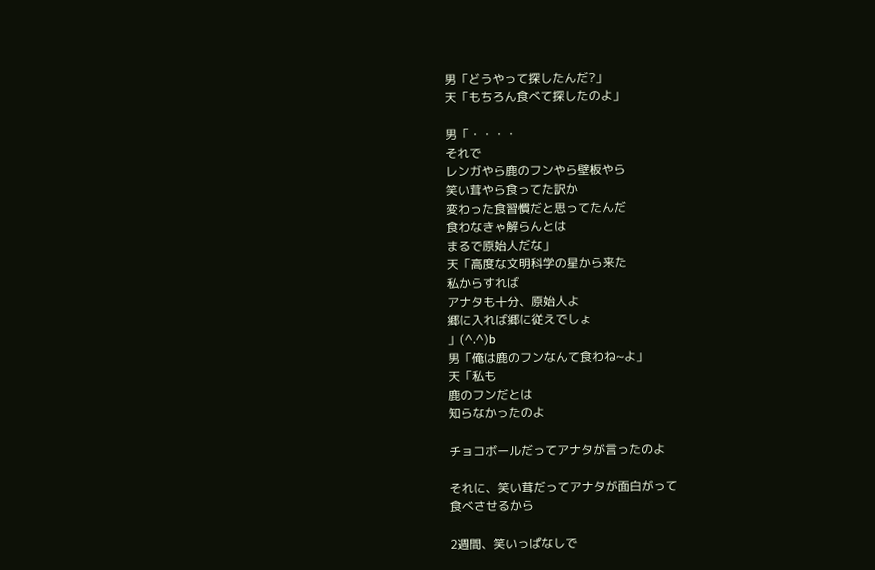男「どうやって探したんだ?」
天「もちろん食べて探したのよ」

男「・・・・
それで
レンガやら鹿のフンやら壁板やら
笑い茸やら食ってた訳か
変わった食習慣だと思ってたんだ
食わなきゃ解らんとは
まるで原始人だな」
天「高度な文明科学の星から来た
私からすれば
アナタも十分、原始人よ
郷に入れば郷に従えでしょ
」(^.^)b
男「俺は鹿のフンなんて食わね~よ」
天「私も
鹿のフンだとは
知らなかったのよ

チョコボールだってアナタが言ったのよ

それに、笑い茸だってアナタが面白がって
食べさせるから

2週間、笑いっぱなしで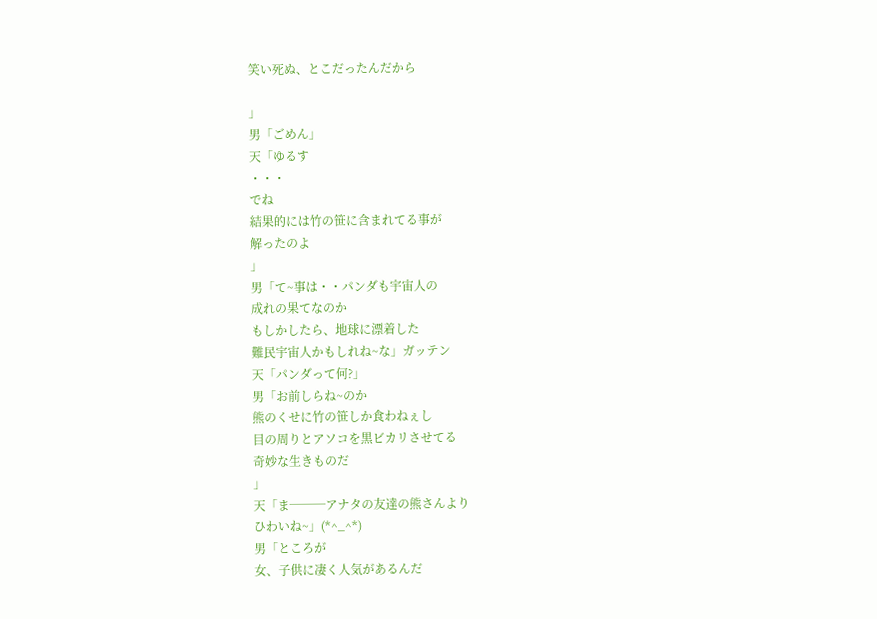笑い死ぬ、とこだったんだから

」
男「ごめん」
天「ゆるす
・・・
でね
結果的には竹の笹に含まれてる事が
解ったのよ
」
男「て~事は・・パンダも宇宙人の
成れの果てなのか
もしかしたら、地球に漂着した
難民宇宙人かもしれね~な」ガッテン
天「パンダって何?」
男「お前しらね~のか
熊のくせに竹の笹しか食わねぇし
目の周りとアソコを黒ビカリさせてる
奇妙な生きものだ
」
天「ま───アナタの友達の熊さんより
ひわいね~」(*^_^*)
男「ところが
女、子供に凄く人気があるんだ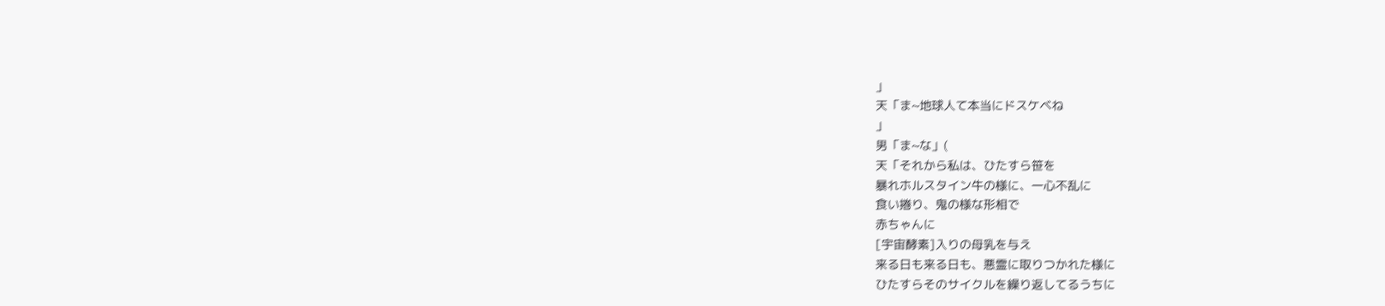」
天「ま~地球人て本当にドスケベね
」
男「ま~な」(
天「それから私は、ひたすら笹を
暴れホルスタイン牛の様に、一心不乱に
食い捲り、鬼の様な形相で
赤ちゃんに
[宇宙酵素]入りの母乳を与え
来る日も来る日も、悪霊に取りつかれた様に
ひたすらそのサイクルを繰り返してるうちに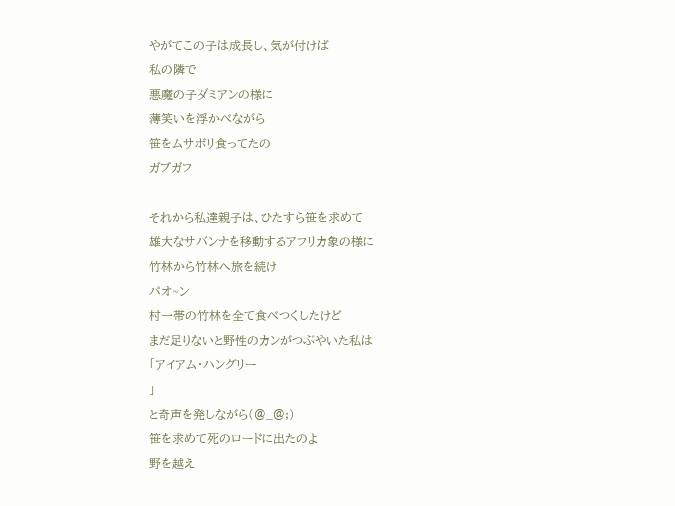やがてこの子は成長し、気が付けば
私の隣で
悪魔の子ダミアンの様に
薄笑いを浮かべながら
笹をムサボリ食ってたの
ガブガフ

それから私達親子は、ひたすら笹を求めて
雄大なサバンナを移動するアフリカ象の様に
竹林から竹林へ旅を続け
パオ~ン
村一帯の竹林を全て食べつくしたけど
まだ足りないと野性のカンがつぶやいた私は
「アイアム・ハングリー
」
と奇声を発しながら(@_@;)
笹を求めて死のロードに出たのよ
野を越え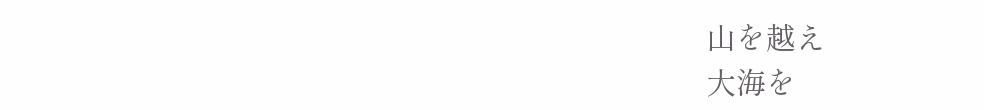山を越え
大海を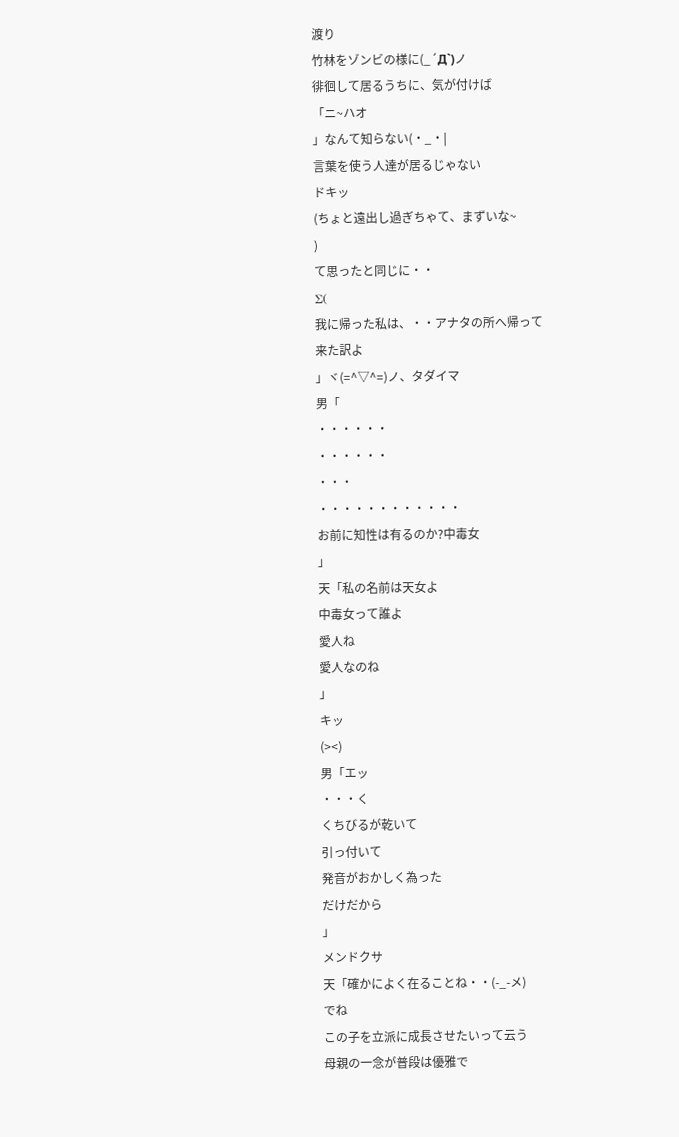渡り
竹林をゾンビの様に(_´Д`)ノ
徘徊して居るうちに、気が付けば
「ニ~ハオ
」なんて知らない(・_・|
言葉を使う人達が居るじゃない
ドキッ
(ちょと遠出し過ぎちゃて、まずいな~
)
て思ったと同じに・・
Σ(
我に帰った私は、・・アナタの所へ帰って
来た訳よ
」ヾ(=^▽^=)ノ、タダイマ
男「
・・・・・・
・・・・・・
・・・
・・・・・・・・・・・・
お前に知性は有るのか?中毒女
」
天「私の名前は天女よ
中毒女って誰よ
愛人ね
愛人なのね
」
キッ
(><)
男「エッ
・・・く
くちびるが乾いて
引っ付いて
発音がおかしく為った
だけだから
」
メンドクサ
天「確かによく在ることね・・(-_-メ)
でね
この子を立派に成長させたいって云う
母親の一念が普段は優雅で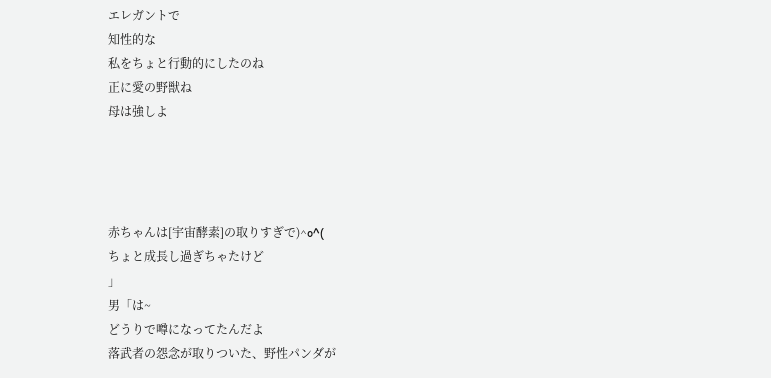エレガントで
知性的な
私をちょと行動的にしたのね
正に愛の野獣ね
母は強しよ




赤ちゃんは[宇宙酵素]の取りすぎで)^o^(
ちょと成長し過ぎちゃたけど
」
男「は~
どうりで噂になってたんだよ
落武者の怨念が取りついた、野性パンダが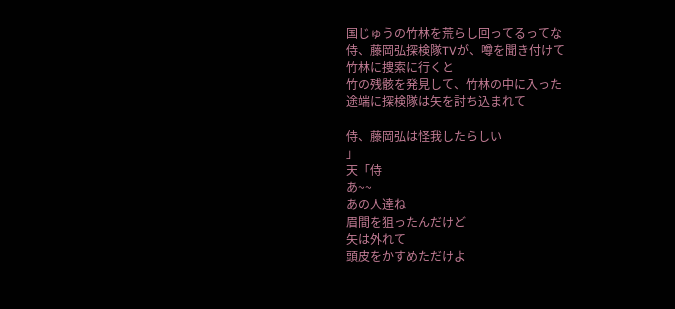国じゅうの竹林を荒らし回ってるってな
侍、藤岡弘探検隊TVが、噂を聞き付けて
竹林に捜索に行くと
竹の残骸を発見して、竹林の中に入った
途端に探検隊は矢を討ち込まれて

侍、藤岡弘は怪我したらしい
」
天「侍
あ~~
あの人達ね
眉間を狙ったんだけど
矢は外れて
頭皮をかすめただけよ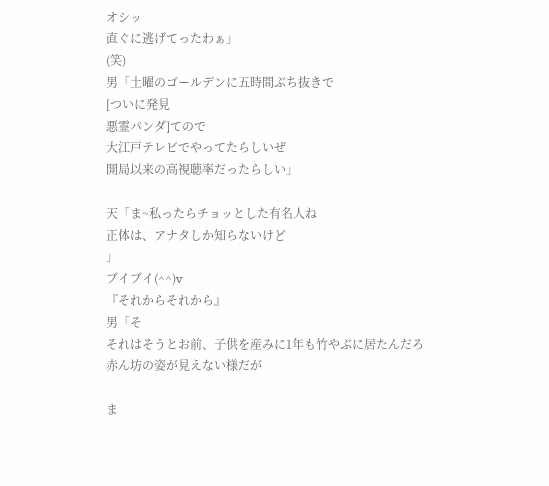オシッ
直ぐに逃げてったわぁ」
(笑)
男「土曜のゴールデンに五時間ぶち抜きで
[ついに発見
悪霊パンダ]てので
大江戸テレビでやってたらしいぜ
開局以来の高視聴率だったらしい」

天「ま~私ったらチョッとした有名人ね
正体は、アナタしか知らないけど
」
ブイブイ(^^)v
『それからそれから』
男「そ
それはそうとお前、子供を産みに1年も竹やぶに居たんだろ
赤ん坊の姿が見えない様だが

ま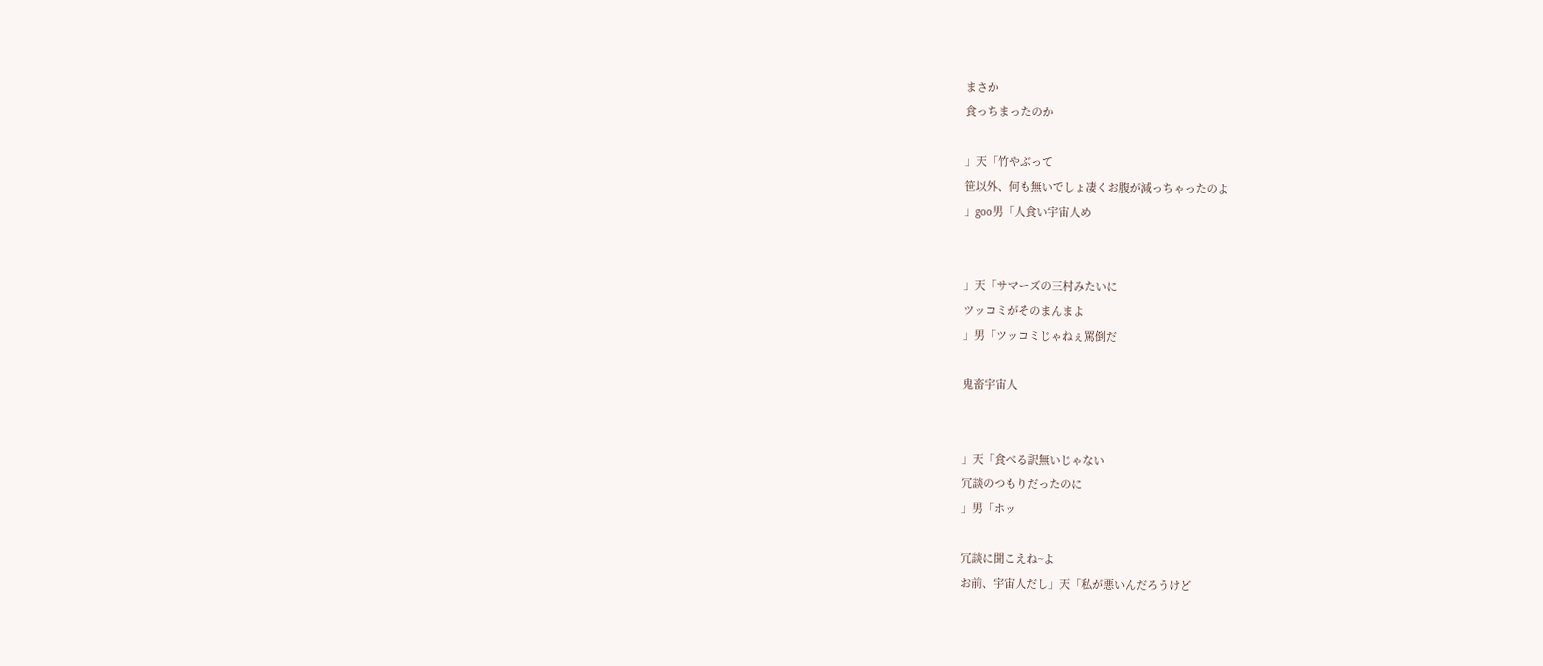まさか
食っちまったのか

」天「竹やぶって
笹以外、何も無いでしょ凄くお腹が減っちゃったのよ
」goo男「人食い宇宙人め


」天「サマーズの三村みたいに
ツッコミがそのまんまよ
」男「ツッコミじゃねぇ罵倒だ

鬼畜宇宙人


」天「食べる訳無いじゃない
冗談のつもりだったのに
」男「ホッ

冗談に聞こえね~よ
お前、宇宙人だし」天「私が悪いんだろうけど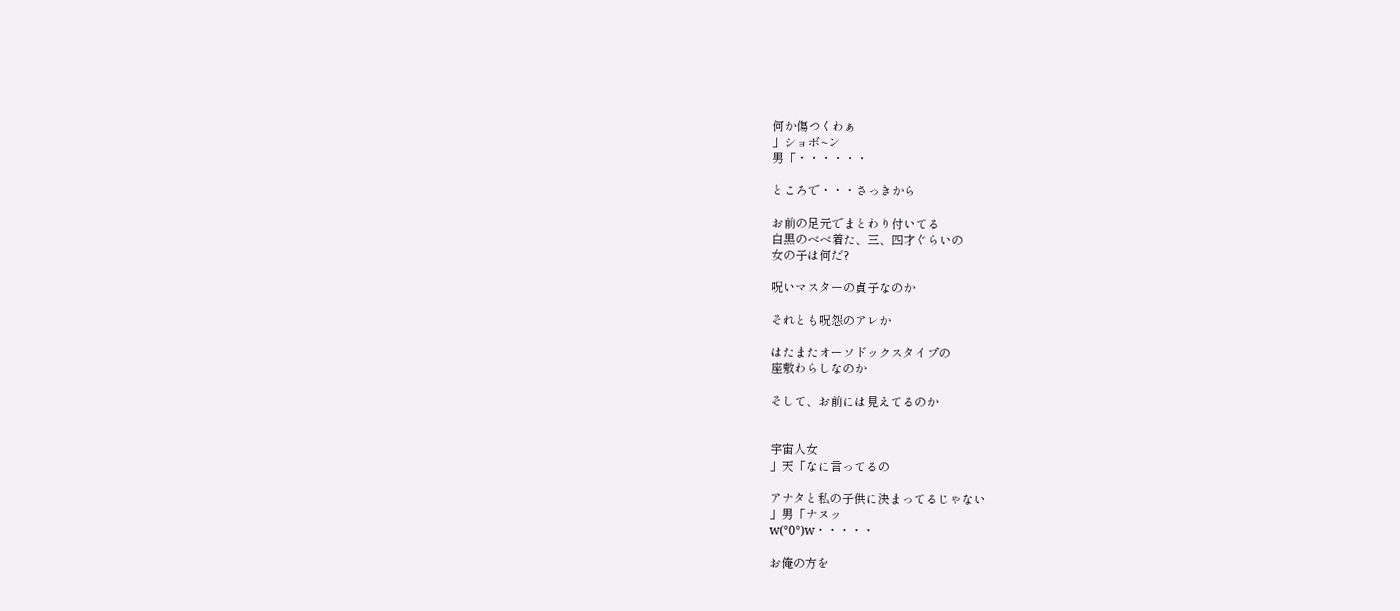何か傷つくわぁ
」ショボ~ン
男「・・・・・・

ところで・・・さっきから

お前の足元でまとわり付いてる
白黒のベベ着た、三、四才ぐらいの
女の子は何だ?

呪いマスターの貞子なのか

それとも呪怨のアレか

はたまたオーソドックスタイプの
座敷わらしなのか

そして、お前には見えてるのか


宇宙人女
」天「なに言ってるの

アナタと私の子供に決まってるじゃない
」男「ナヌッ
w(°0°)w・・・・・

お俺の方を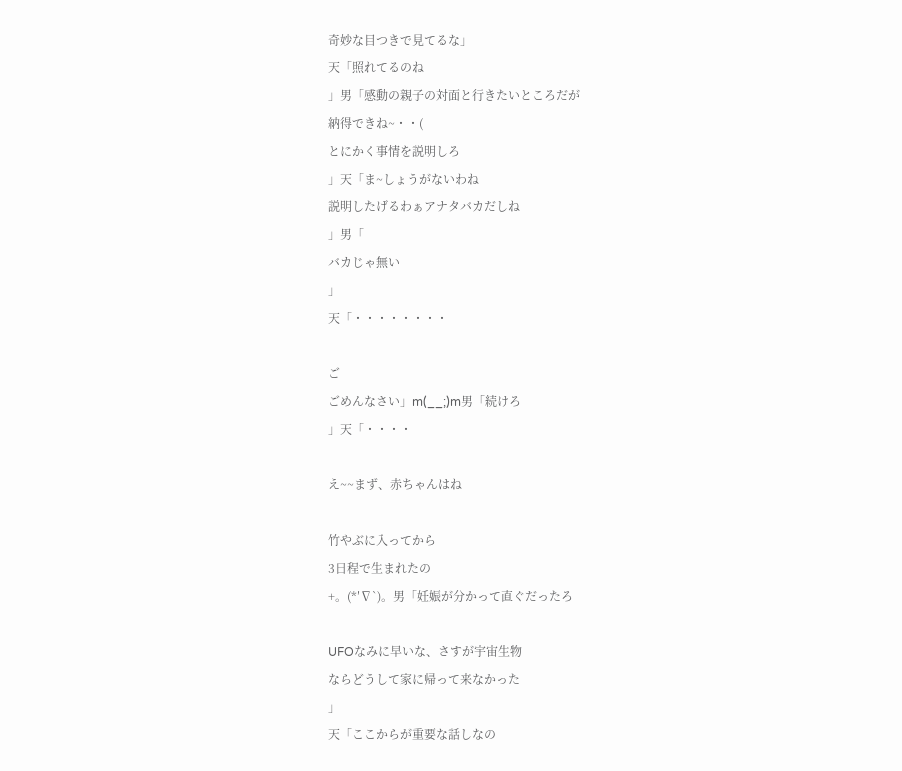奇妙な目つきで見てるな」
天「照れてるのね
」男「感動の親子の対面と行きたいところだが
納得できね~・・(
とにかく事情を説明しろ
」天「ま~しょうがないわね
説明したげるわぁアナタバカだしね
」男「
バカじゃ無い
」
天「・・・・・・・・

ご
ごめんなさい」m(__;)m男「続けろ
」天「・・・・

え~~まず、赤ちゃんはね

竹やぶに入ってから
3日程で生まれたの
+。(*′∇`)。男「妊娠が分かって直ぐだったろ

UFOなみに早いな、さすが宇宙生物
ならどうして家に帰って来なかった
」
天「ここからが重要な話しなの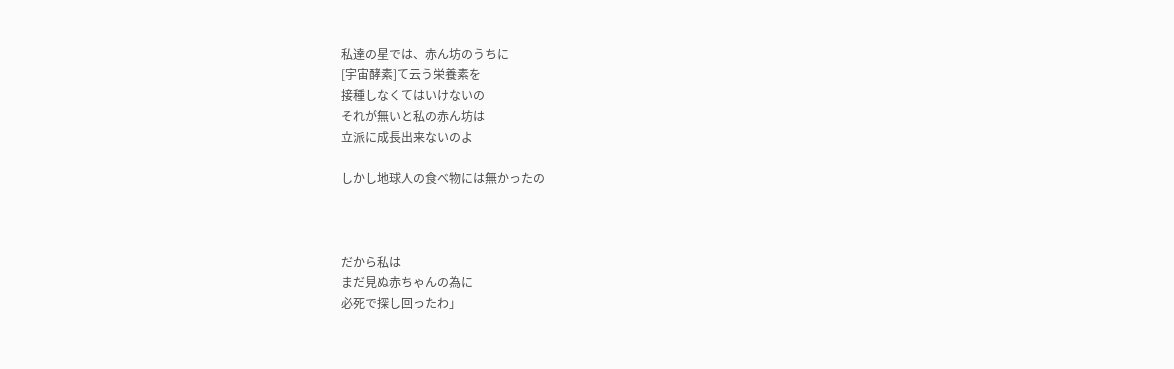私達の星では、赤ん坊のうちに
[宇宙酵素]て云う栄養素を
接種しなくてはいけないの
それが無いと私の赤ん坊は
立派に成長出来ないのよ

しかし地球人の食べ物には無かったの



だから私は
まだ見ぬ赤ちゃんの為に
必死で探し回ったわ」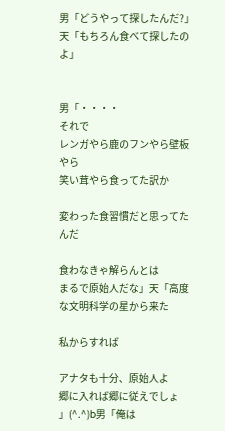男「どうやって探したんだ?」
天「もちろん食べて探したのよ」


男「・・・・
それで
レンガやら鹿のフンやら壁板やら
笑い茸やら食ってた訳か

変わった食習慣だと思ってたんだ

食わなきゃ解らんとは
まるで原始人だな」天「高度な文明科学の星から来た

私からすれば

アナタも十分、原始人よ
郷に入れば郷に従えでしょ
」(^.^)b男「俺は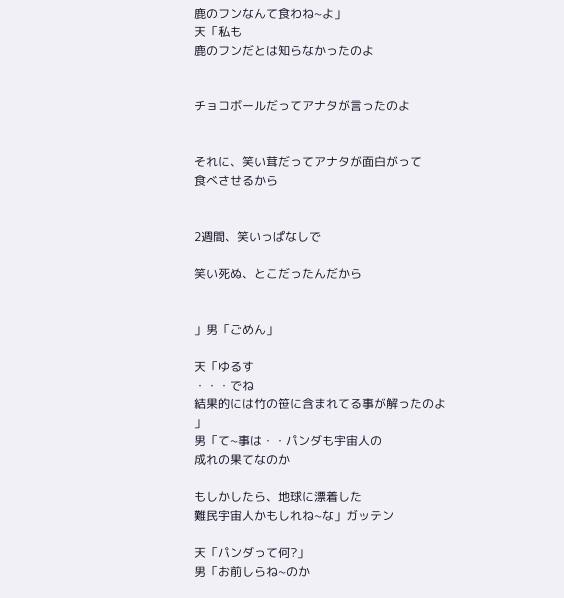鹿のフンなんて食わね~よ」
天「私も
鹿のフンだとは知らなかったのよ


チョコボールだってアナタが言ったのよ


それに、笑い茸だってアナタが面白がって
食べさせるから


2週間、笑いっぱなしで

笑い死ぬ、とこだったんだから


」男「ごめん」

天「ゆるす
・・・でね
結果的には竹の笹に含まれてる事が解ったのよ
」
男「て~事は・・パンダも宇宙人の
成れの果てなのか

もしかしたら、地球に漂着した
難民宇宙人かもしれね~な」ガッテン

天「パンダって何?」
男「お前しらね~のか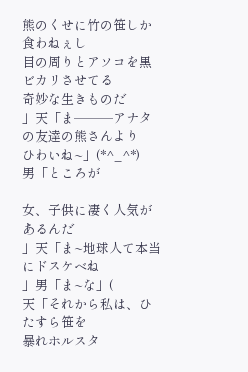熊のくせに竹の笹しか食わねぇし
目の周りとアソコを黒ビカリさせてる
奇妙な生きものだ
」天「ま───アナタの友達の熊さんより
ひわいね~」(*^_^*)
男「ところが

女、子供に凄く人気があるんだ
」天「ま~地球人て本当にドスケベね
」男「ま~な」(
天「それから私は、ひたすら笹を
暴れホルスタ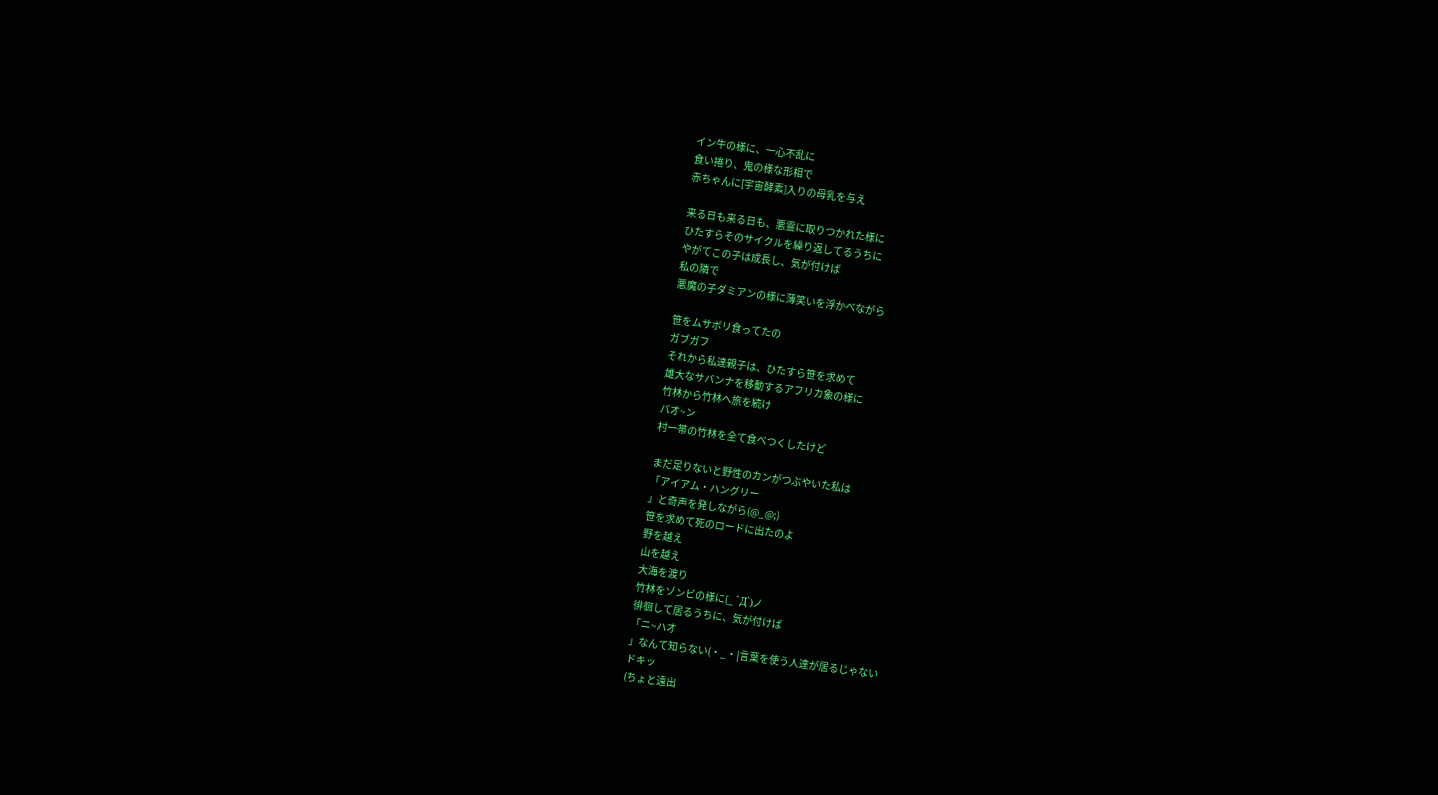イン牛の様に、一心不乱に
食い捲り、鬼の様な形相で
赤ちゃんに[宇宙酵素]入りの母乳を与え

来る日も来る日も、悪霊に取りつかれた様に
ひたすらそのサイクルを繰り返してるうちに
やがてこの子は成長し、気が付けば
私の隣で
悪魔の子ダミアンの様に薄笑いを浮かべながら

笹をムサボリ食ってたの
ガブガフ
それから私達親子は、ひたすら笹を求めて
雄大なサバンナを移動するアフリカ象の様に
竹林から竹林へ旅を続け
パオ~ン
村一帯の竹林を全て食べつくしたけど

まだ足りないと野性のカンがつぶやいた私は
「アイアム・ハングリー
」と奇声を発しながら(@_@;)
笹を求めて死のロードに出たのよ
野を越え
山を越え
大海を渡り
竹林をゾンビの様に(_´Д`)ノ
徘徊して居るうちに、気が付けば
「ニ~ハオ
」なんて知らない(・_・|言葉を使う人達が居るじゃない
ドキッ
(ちょと遠出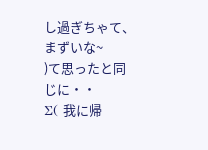し過ぎちゃて、まずいな~
)て思ったと同じに・・
Σ( 我に帰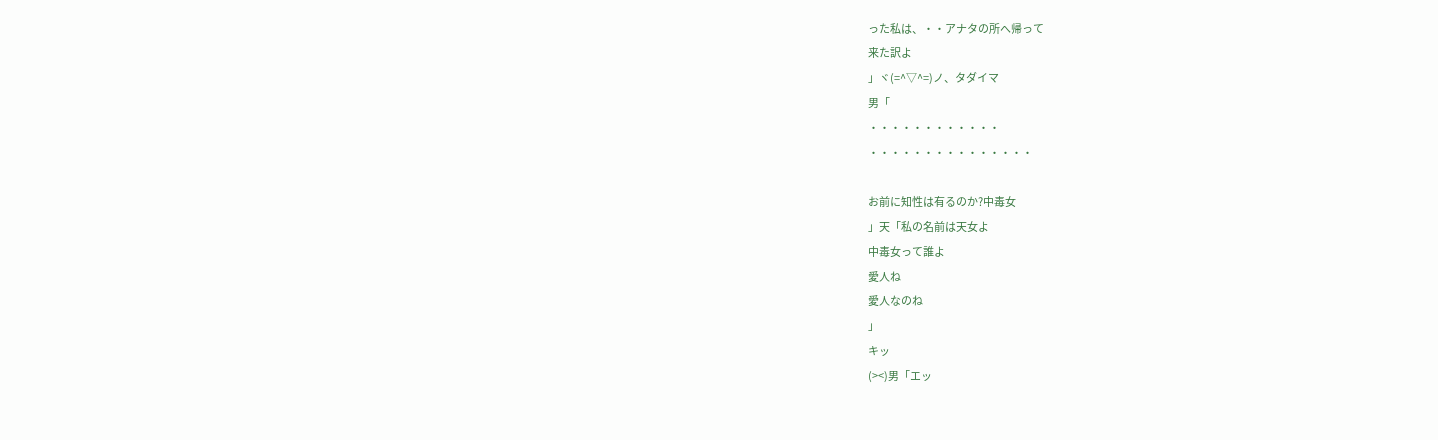った私は、・・アナタの所へ帰って
来た訳よ
」ヾ(=^▽^=)ノ、タダイマ
男「
・・・・・・・・・・・・
・・・・・・・・・・・・・・・

お前に知性は有るのか?中毒女
」天「私の名前は天女よ
中毒女って誰よ
愛人ね
愛人なのね
」
キッ
(><)男「エッ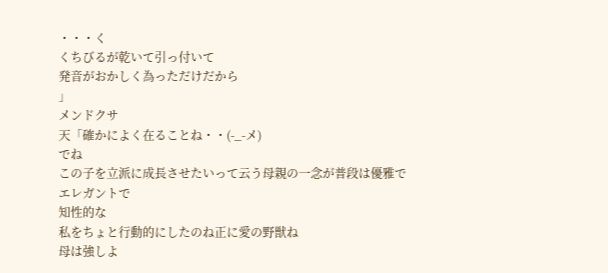・・・く
くちびるが乾いて引っ付いて
発音がおかしく為っただけだから
」
メンドクサ
天「確かによく在ることね・・(-_-メ)
でね
この子を立派に成長させたいって云う母親の一念が普段は優雅で
エレガントで
知性的な
私をちょと行動的にしたのね正に愛の野獣ね
母は強しよ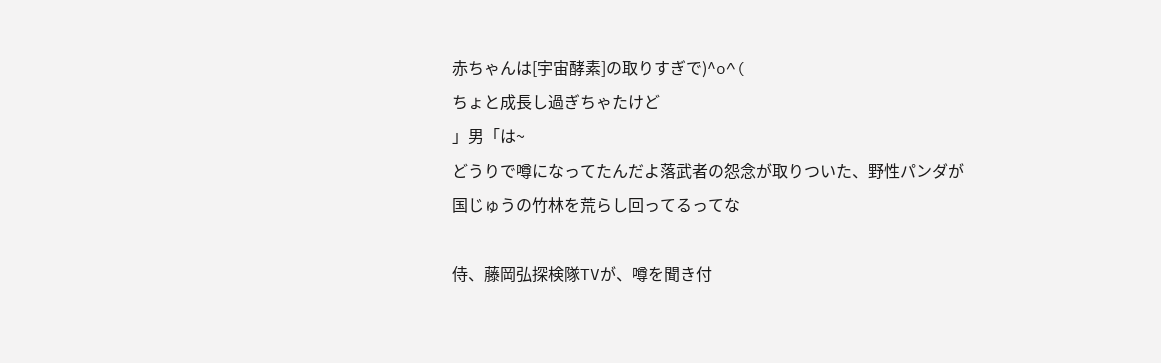赤ちゃんは[宇宙酵素]の取りすぎで)^o^(
ちょと成長し過ぎちゃたけど
」男「は~
どうりで噂になってたんだよ落武者の怨念が取りついた、野性パンダが
国じゅうの竹林を荒らし回ってるってな

侍、藤岡弘探検隊TVが、噂を聞き付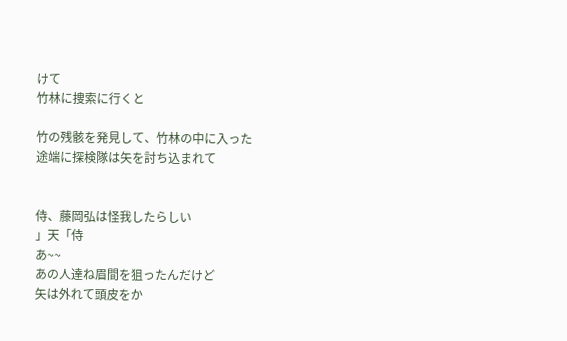けて
竹林に捜索に行くと

竹の残骸を発見して、竹林の中に入った
途端に探検隊は矢を討ち込まれて


侍、藤岡弘は怪我したらしい
」天「侍
あ~~
あの人達ね眉間を狙ったんだけど
矢は外れて頭皮をか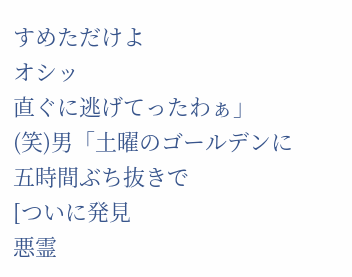すめただけよ
オシッ
直ぐに逃げてったわぁ」
(笑)男「土曜のゴールデンに五時間ぶち抜きで
[ついに発見
悪霊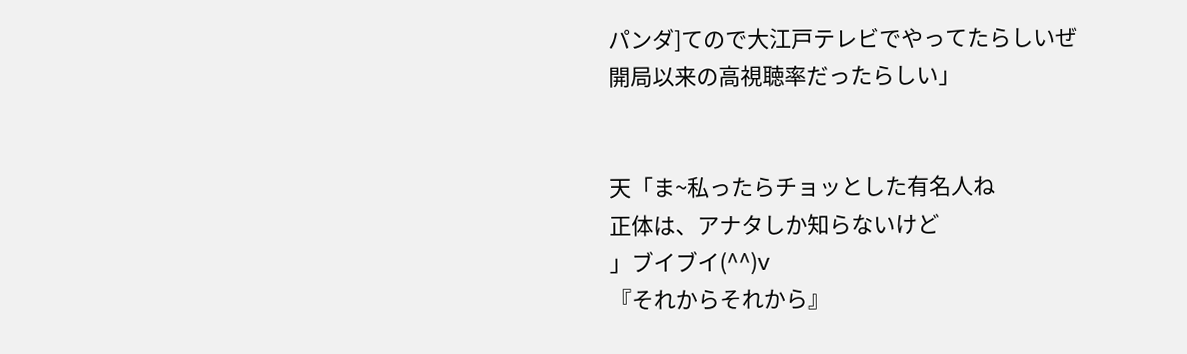パンダ]てので大江戸テレビでやってたらしいぜ
開局以来の高視聴率だったらしい」


天「ま~私ったらチョッとした有名人ね
正体は、アナタしか知らないけど
」ブイブイ(^^)v
『それからそれから』